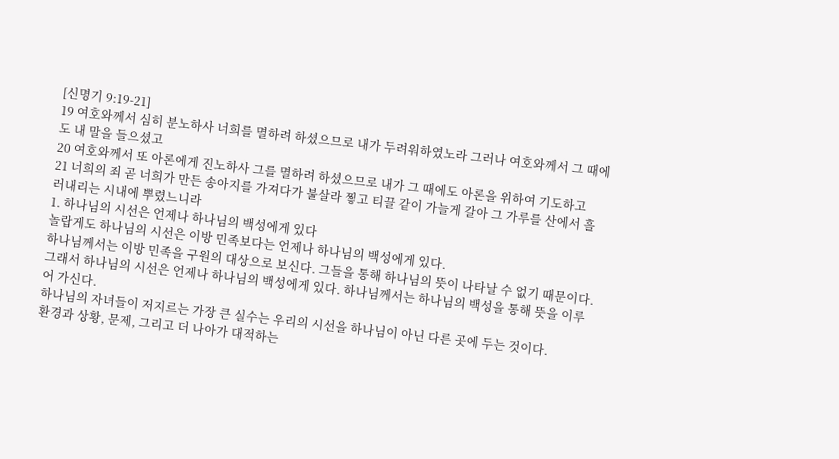[신명기 9:19-21]
19 여호와께서 심히 분노하사 너희를 멸하려 하셨으므로 내가 두려워하였노라 그러나 여호와께서 그 때에도 내 말을 들으셨고
20 여호와께서 또 아론에게 진노하사 그를 멸하려 하셨으므로 내가 그 때에도 아론을 위하여 기도하고
21 너희의 죄 곧 너희가 만든 송아지를 가져다가 불살라 찧고 티끌 같이 가늘게 갈아 그 가루를 산에서 흘러내리는 시내에 뿌렸느니라
1. 하나님의 시선은 언제나 하나님의 백성에게 있다
놀랍게도 하나님의 시선은 이방 민족보다는 언제나 하나님의 백성에게 있다.
하나님께서는 이방 민족을 구원의 대상으로 보신다. 그들을 통해 하나님의 뜻이 나타날 수 없기 때문이다.
그래서 하나님의 시선은 언제나 하나님의 백성에게 있다. 하나님께서는 하나님의 백성을 통해 뜻을 이루어 가신다.
하나님의 자녀들이 저지르는 가장 큰 실수는 우리의 시선을 하나님이 아닌 다른 곳에 두는 것이다.
환경과 상황, 문제, 그리고 더 나아가 대적하는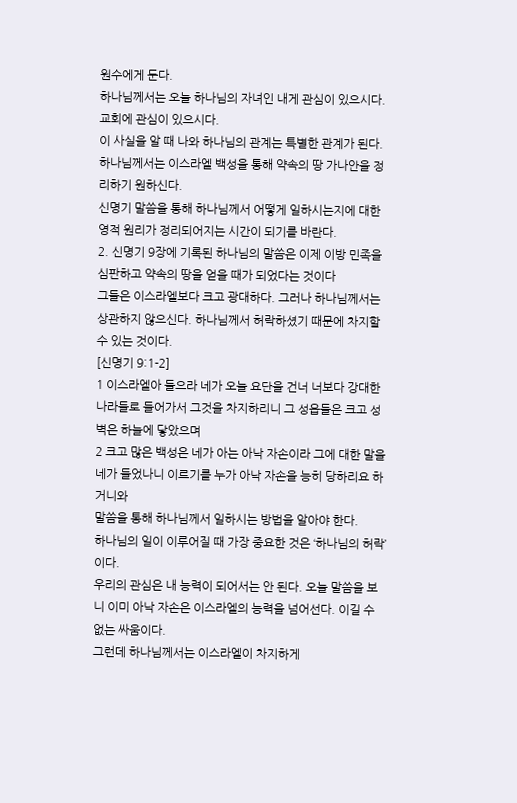원수에게 둔다.
하나님께서는 오늘 하나님의 자녀인 내게 관심이 있으시다. 교회에 관심이 있으시다.
이 사실을 알 때 나와 하나님의 관계는 특별한 관계가 된다.
하나님께서는 이스라엘 백성을 통해 약속의 땅 가나안을 정리하기 원하신다.
신명기 말씀을 통해 하나님께서 어떻게 일하시는지에 대한 영적 원리가 정리되어지는 시간이 되기를 바란다.
2. 신명기 9장에 기록된 하나님의 말씀은 이제 이방 민족을 심판하고 약속의 땅을 얻을 때가 되었다는 것이다
그들은 이스라엘보다 크고 광대하다. 그러나 하나님께서는 상관하지 않으신다. 하나님께서 허락하셨기 때문에 차지할 수 있는 것이다.
[신명기 9:1-2]
1 이스라엘아 들으라 네가 오늘 요단을 건너 너보다 강대한 나라들로 들어가서 그것을 차지하리니 그 성읍들은 크고 성벽은 하늘에 닿았으며
2 크고 많은 백성은 네가 아는 아낙 자손이라 그에 대한 말을 네가 들었나니 이르기를 누가 아낙 자손을 능히 당하리요 하거니와
말씀을 통해 하나님께서 일하시는 방법을 알아야 한다.
하나님의 일이 이루어질 때 가장 중요한 것은 ‘하나님의 허락’이다.
우리의 관심은 내 능력이 되어서는 안 된다. 오늘 말씀을 보니 이미 아낙 자손은 이스라엘의 능력을 넘어선다. 이길 수 없는 싸움이다.
그런데 하나님께서는 이스라엘이 차지하게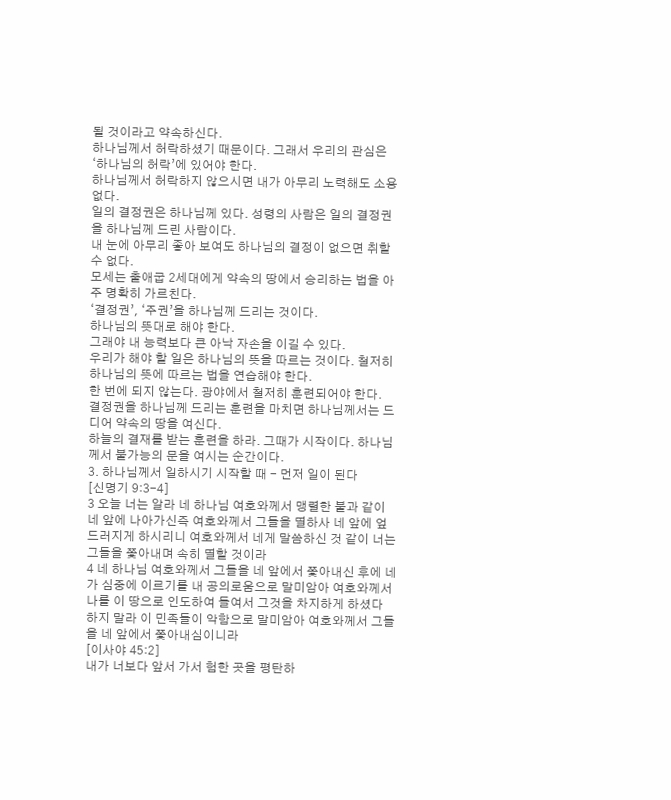될 것이라고 약속하신다.
하나님께서 허락하셨기 때문이다. 그래서 우리의 관심은 ‘하나님의 허락’에 있어야 한다.
하나님께서 허락하지 않으시면 내가 아무리 노력해도 소용없다.
일의 결정권은 하나님께 있다. 성령의 사람은 일의 결정권을 하나님께 드린 사람이다.
내 눈에 아무리 좋아 보여도 하나님의 결정이 없으면 취할 수 없다.
모세는 출애굽 2세대에게 약속의 땅에서 승리하는 법을 아주 명확히 가르친다.
‘결정권’, ‘주권’을 하나님께 드리는 것이다.
하나님의 뜻대로 해야 한다.
그래야 내 능력보다 큰 아낙 자손을 이길 수 있다.
우리가 해야 할 일은 하나님의 뜻을 따르는 것이다. 철저히 하나님의 뜻에 따르는 법을 연습해야 한다.
한 번에 되지 않는다. 광야에서 철저히 훈련되어야 한다.
결정권을 하나님께 드리는 훈련을 마치면 하나님께서는 드디어 약속의 땅을 여신다.
하늘의 결재를 받는 훈련을 하라. 그때가 시작이다. 하나님께서 불가능의 문을 여시는 순간이다.
3. 하나님께서 일하시기 시작할 때 - 먼저 일이 된다
[신명기 9:3-4]
3 오늘 너는 알라 네 하나님 여호와께서 맹렬한 불과 같이 네 앞에 나아가신즉 여호와께서 그들을 멸하사 네 앞에 엎드러지게 하시리니 여호와께서 네게 말씀하신 것 같이 너는 그들을 쫓아내며 속히 멸할 것이라
4 네 하나님 여호와께서 그들을 네 앞에서 쫓아내신 후에 네가 심중에 이르기를 내 공의로움으로 말미암아 여호와께서 나를 이 땅으로 인도하여 들여서 그것을 차지하게 하셨다 하지 말라 이 민족들이 악함으로 말미암아 여호와께서 그들을 네 앞에서 쫓아내심이니라
[이사야 45:2]
내가 너보다 앞서 가서 험한 곳을 평탄하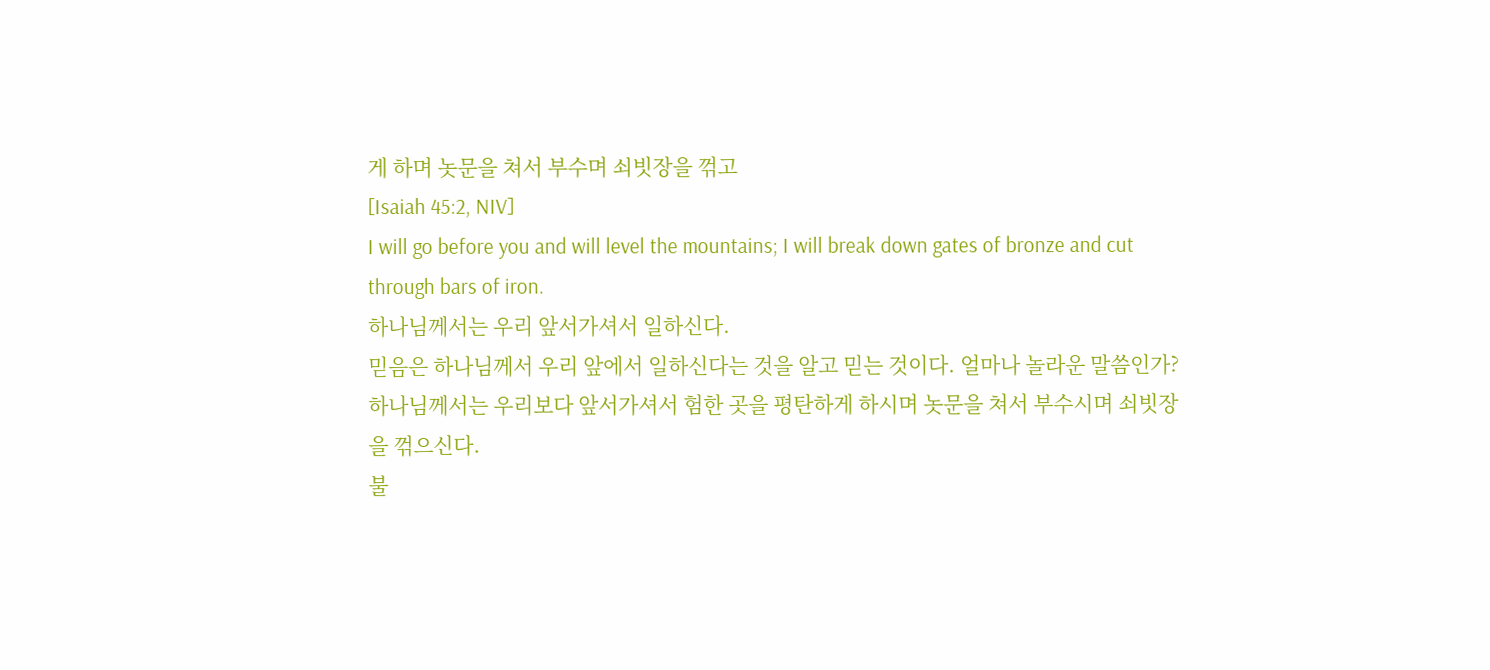게 하며 놋문을 쳐서 부수며 쇠빗장을 꺾고
[Isaiah 45:2, NIV]
I will go before you and will level the mountains; I will break down gates of bronze and cut through bars of iron.
하나님께서는 우리 앞서가셔서 일하신다.
믿음은 하나님께서 우리 앞에서 일하신다는 것을 알고 믿는 것이다. 얼마나 놀라운 말씀인가?
하나님께서는 우리보다 앞서가셔서 험한 곳을 평탄하게 하시며 놋문을 쳐서 부수시며 쇠빗장을 꺾으신다.
불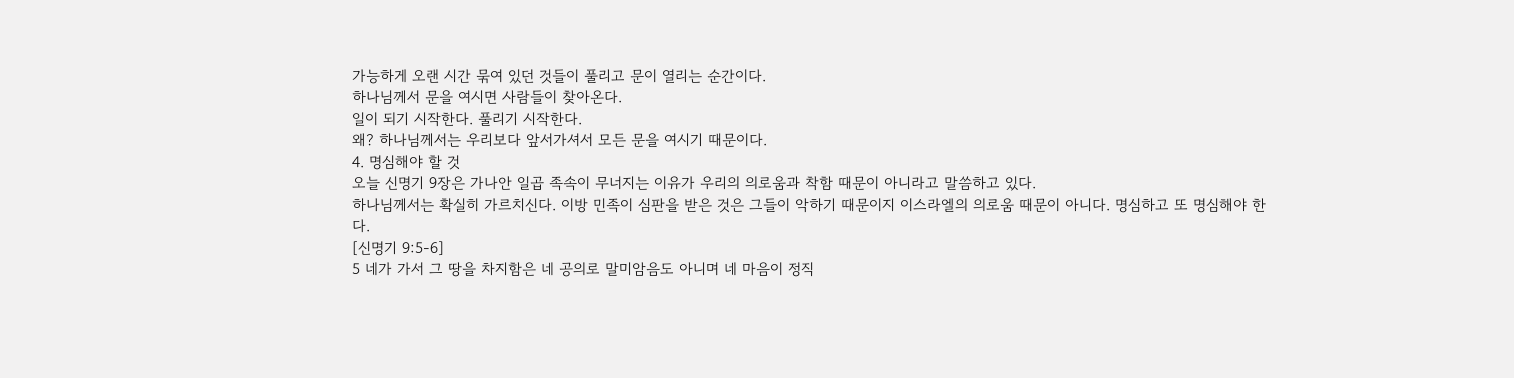가능하게 오랜 시간 묶여 있던 것들이 풀리고 문이 열리는 순간이다.
하나님께서 문을 여시면 사람들이 찾아온다.
일이 되기 시작한다. 풀리기 시작한다.
왜? 하나님께서는 우리보다 앞서가셔서 모든 문을 여시기 때문이다.
4. 명심해야 할 것
오늘 신명기 9장은 가나안 일곱 족속이 무너지는 이유가 우리의 의로움과 착함 때문이 아니라고 말씀하고 있다.
하나님께서는 확실히 가르치신다. 이방 민족이 심판을 받은 것은 그들이 악하기 때문이지 이스라엘의 의로움 때문이 아니다. 명심하고 또 명심해야 한다.
[신명기 9:5-6]
5 네가 가서 그 땅을 차지함은 네 공의로 말미암음도 아니며 네 마음이 정직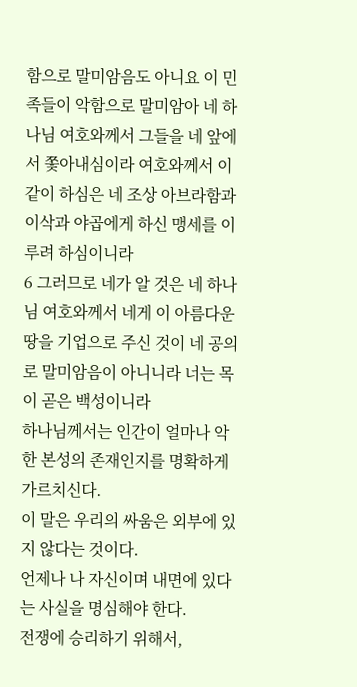함으로 말미암음도 아니요 이 민족들이 악함으로 말미암아 네 하나님 여호와께서 그들을 네 앞에서 쫓아내심이라 여호와께서 이같이 하심은 네 조상 아브라함과 이삭과 야곱에게 하신 맹세를 이루려 하심이니라
6 그러므로 네가 알 것은 네 하나님 여호와께서 네게 이 아름다운 땅을 기업으로 주신 것이 네 공의로 말미암음이 아니니라 너는 목이 곧은 백성이니라
하나님께서는 인간이 얼마나 악한 본성의 존재인지를 명확하게 가르치신다.
이 말은 우리의 싸움은 외부에 있지 않다는 것이다.
언제나 나 자신이며 내면에 있다는 사실을 명심해야 한다.
전쟁에 승리하기 위해서,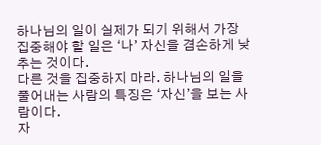하나님의 일이 실제가 되기 위해서 가장 집중해야 할 일은 ‘나’ 자신을 겸손하게 낮추는 것이다.
다른 것을 집중하지 마라. 하나님의 일을 풀어내는 사람의 특징은 ‘자신’을 보는 사람이다.
자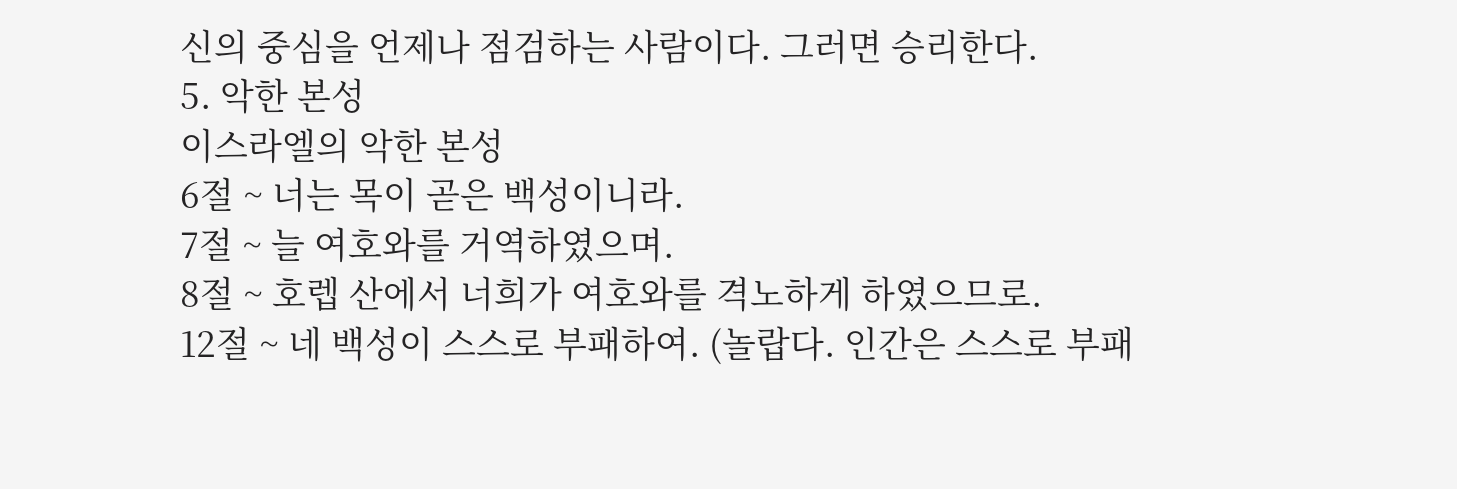신의 중심을 언제나 점검하는 사람이다. 그러면 승리한다.
5. 악한 본성
이스라엘의 악한 본성
6절 ~ 너는 목이 곧은 백성이니라.
7절 ~ 늘 여호와를 거역하였으며.
8절 ~ 호렙 산에서 너희가 여호와를 격노하게 하였으므로.
12절 ~ 네 백성이 스스로 부패하여. (놀랍다. 인간은 스스로 부패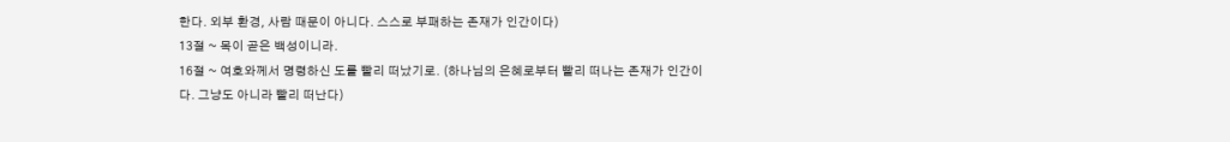한다. 외부 환경, 사람 때문이 아니다. 스스로 부패하는 존재가 인간이다)
13절 ~ 목이 곧은 백성이니라.
16절 ~ 여호와께서 명령하신 도를 빨리 떠났기로. (하나님의 은혜로부터 빨리 떠나는 존재가 인간이다. 그냥도 아니라 빨리 떠난다)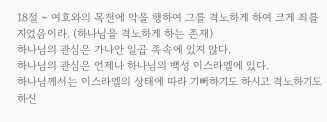18절 ~ 여호와의 목전에 악을 행하여 그를 격노하게 하여 크게 죄를 지었음이라. (하나님을 격노하게 하는 존재)
하나님의 관심은 가나안 일곱 족속에 있지 않다.
하나님의 관심은 언제나 하나님의 백성 이스라엘에 있다.
하나님께서는 이스라엘의 상태에 따라 기뻐하기도 하시고 격노하기도 하신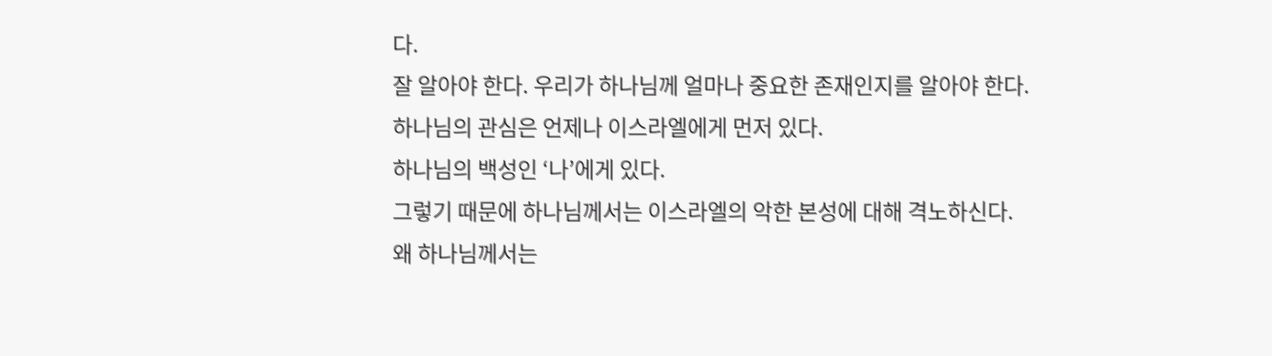다.
잘 알아야 한다. 우리가 하나님께 얼마나 중요한 존재인지를 알아야 한다.
하나님의 관심은 언제나 이스라엘에게 먼저 있다.
하나님의 백성인 ‘나’에게 있다.
그렇기 때문에 하나님께서는 이스라엘의 악한 본성에 대해 격노하신다.
왜 하나님께서는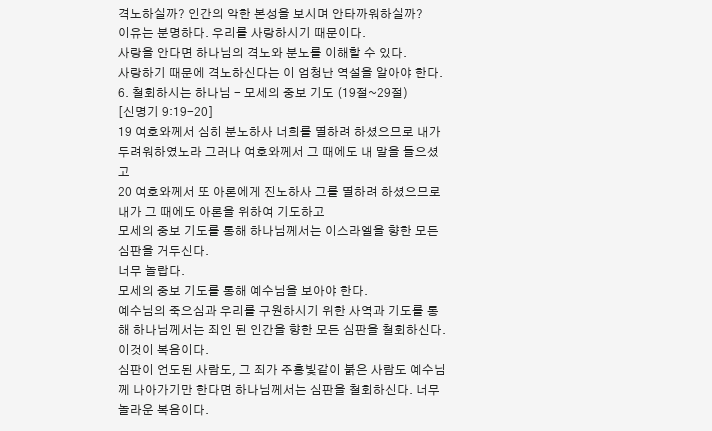격노하실까? 인간의 악한 본성을 보시며 안타까워하실까?
이유는 분명하다. 우리를 사랑하시기 때문이다.
사랑을 안다면 하나님의 격노와 분노를 이해할 수 있다.
사랑하기 때문에 격노하신다는 이 엄청난 역설을 알아야 한다.
6. 철회하시는 하나님 - 모세의 중보 기도 (19절~29절)
[신명기 9:19-20]
19 여호와께서 심히 분노하사 너희를 멸하려 하셨으므로 내가 두려워하였노라 그러나 여호와께서 그 때에도 내 말을 들으셨고
20 여호와께서 또 아론에게 진노하사 그를 멸하려 하셨으므로 내가 그 때에도 아론을 위하여 기도하고
모세의 중보 기도를 통해 하나님께서는 이스라엘을 향한 모든 심판을 거두신다.
너무 놀랍다.
모세의 중보 기도를 통해 예수님을 보아야 한다.
예수님의 죽으심과 우리를 구원하시기 위한 사역과 기도를 통해 하나님께서는 죄인 된 인간을 향한 모든 심판을 철회하신다. 이것이 복음이다.
심판이 언도된 사람도, 그 죄가 주홍빛같이 붉은 사람도 예수님께 나아가기만 한다면 하나님께서는 심판을 철회하신다. 너무 놀라운 복음이다.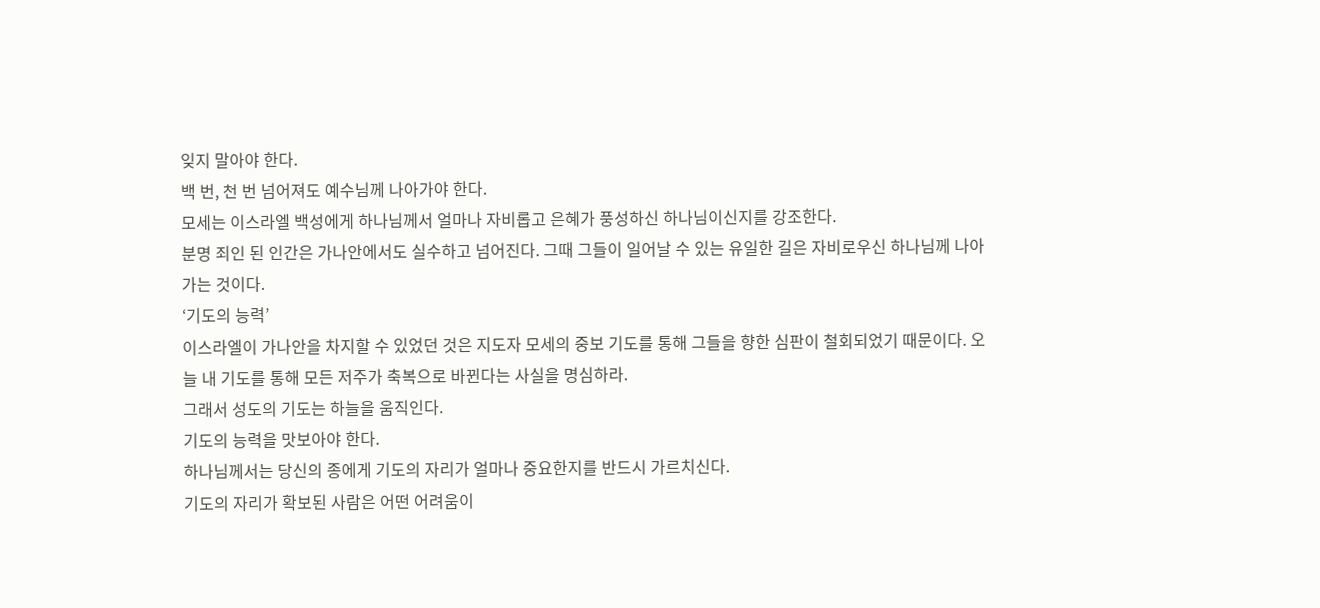잊지 말아야 한다.
백 번, 천 번 넘어져도 예수님께 나아가야 한다.
모세는 이스라엘 백성에게 하나님께서 얼마나 자비롭고 은혜가 풍성하신 하나님이신지를 강조한다.
분명 죄인 된 인간은 가나안에서도 실수하고 넘어진다. 그때 그들이 일어날 수 있는 유일한 길은 자비로우신 하나님께 나아가는 것이다.
‘기도의 능력’
이스라엘이 가나안을 차지할 수 있었던 것은 지도자 모세의 중보 기도를 통해 그들을 향한 심판이 철회되었기 때문이다. 오늘 내 기도를 통해 모든 저주가 축복으로 바뀐다는 사실을 명심하라.
그래서 성도의 기도는 하늘을 움직인다.
기도의 능력을 맛보아야 한다.
하나님께서는 당신의 종에게 기도의 자리가 얼마나 중요한지를 반드시 가르치신다.
기도의 자리가 확보된 사람은 어떤 어려움이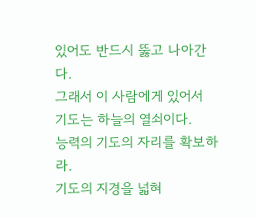있어도 반드시 뚫고 나아간다.
그래서 이 사람에게 있어서 기도는 하늘의 열쇠이다.
능력의 기도의 자리를 확보하라.
기도의 지경을 넓혀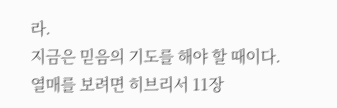라.
지금은 믿음의 기도를 해야 할 때이다.
열매를 보려면 히브리서 11장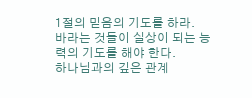1절의 믿음의 기도를 하라.
바라는 것들이 실상이 되는 능력의 기도를 해야 한다.
하나님과의 깊은 관계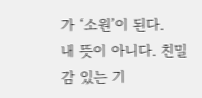가 ‘소원’이 된다.
내 뜻이 아니다. 친밀감 있는 기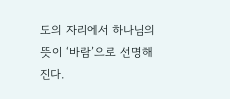도의 자리에서 하나님의 뜻이 ‘바람’으로 선명해진다.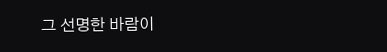그 선명한 바람이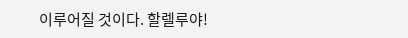이루어질 것이다. 할렐루야!